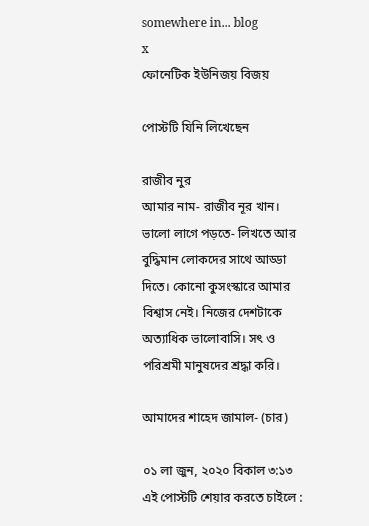somewhere in... blog
x
ফোনেটিক ইউনিজয় বিজয়

পোস্টটি যিনি লিখেছেন

রাজীব নুর
আমার নাম- রাজীব নূর খান। ভালো লাগে পড়তে- লিখতে আর বুদ্ধিমান লোকদের সাথে আড্ডা দিতে। কোনো কুসংস্কারে আমার বিশ্বাস নেই। নিজের দেশটাকে অত্যাধিক ভালোবাসি। সৎ ও পরিশ্রমী মানুষদের শ্রদ্ধা করি।

আমাদের শাহেদ জামাল- (চার)

০১ লা জুন, ২০২০ বিকাল ৩:১৩
এই পোস্টটি শেয়ার করতে চাইলে :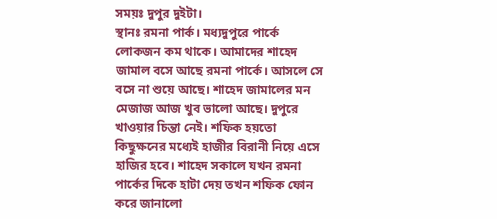সময়ঃ দুপুর দুইটা।
স্থানঃ রমনা পার্ক। মধ্যদুপুরে পার্কে লোকজন কম থাকে। আমাদের শাহেদ জামাল বসে আছে রমনা পার্কে। আসলে সে বসে না শুয়ে আছে। শাহেদ জামালের মন মেজাজ আজ খুব ভালো আছে। দুপুরে খাওয়ার চিন্তা নেই। শফিক হয়তো কিছুক্ষনের মধ্যেই হাজীর বিরানী নিয়ে এসে হাজির হবে। শাহেদ সকালে যখন রমনা পার্কের দিকে হাটা দেয় তখন শফিক ফোন করে জানালো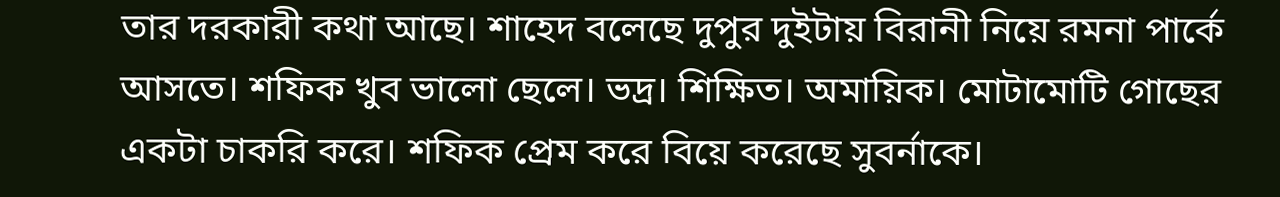তার দরকারী কথা আছে। শাহেদ বলেছে দুপুর দুইটায় বিরানী নিয়ে রমনা পার্কে আসতে। শফিক খুব ভালো ছেলে। ভদ্র। শিক্ষিত। অমায়িক। মোটামোটি গোছের একটা চাকরি করে। শফিক প্রেম করে বিয়ে করেছে সুবর্নাকে।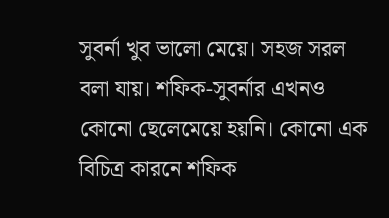সুবর্না খুব ভালো মেয়ে। সহজ সরল বলা যায়। শফিক-সুবর্নার এখনও কোনো ছেলেমেয়ে হয়নি। কোনো এক বিচিত্র কারনে শফিক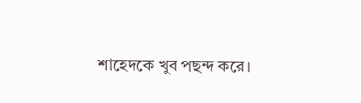শাহেদকে খুব পছন্দ করে।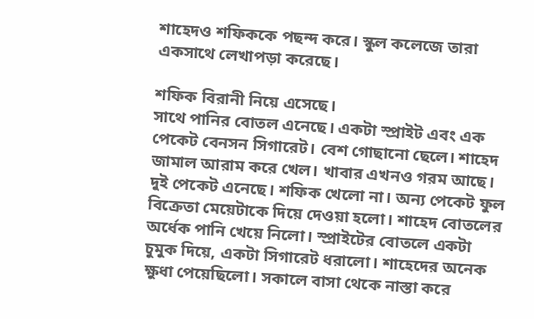শাহেদও শফিককে পছন্দ করে। স্কুল কলেজে তারা একসাথে লেখাপড়া করেছে।

শফিক বিরানী নিয়ে এসেছে।
সাথে পানির বোতল এনেছে। একটা স্প্রাইট এবং এক পেকেট বেনসন সিগারেট। বেশ গোছানো ছেলে। শাহেদ জামাল আরাম করে খেল। খাবার এখনও গরম আছে। দুই পেকেট এনেছে। শফিক খেলো না। অন্য পেকেট ফুল বিক্রেতা মেয়েটাকে দিয়ে দেওয়া হলো। শাহেদ বোতলের অর্ধেক পানি খেয়ে নিলো। স্প্রাইটের বোতলে একটা চুমুক দিয়ে, একটা সিগারেট ধরালো। শাহেদের অনেক ক্ষুধা পেয়েছিলো। সকালে বাসা থেকে নাস্তা করে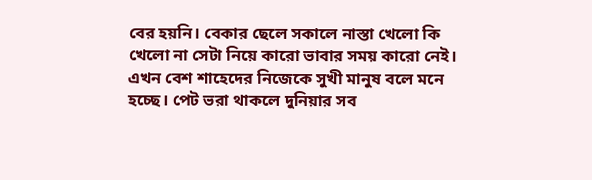বের হয়নি। বেকার ছেলে সকালে নাস্তা খেলো কি খেলো না সেটা নিয়ে কারো ভাবার সময় কারো নেই। এখন বেশ শাহেদের নিজেকে সুখী মানুষ বলে মনে হচ্ছে। পেট ভরা থাকলে দুনিয়ার সব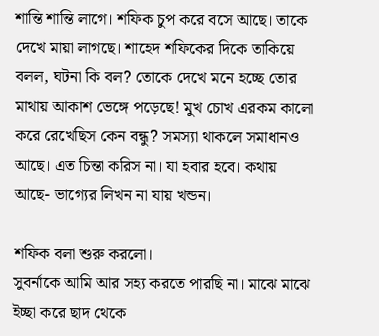শান্তি শান্তি লাগে। শফিক চুপ করে বসে আছে। তাকে দেখে মায়া লাগছে। শাহেদ শফিকের দিকে তাকিয়ে বলল, ঘটনা কি বল? তোকে দেখে মনে হচ্ছে তোর মাথায় আকাশ ভেঙ্গে পড়েছে! মুখ চোখ এরকম কালো করে রেখেছিস কেন বন্ধু? সমস্যা থাকলে সমাধানও আছে। এত চিন্তা করিস না। যা হবার হবে। কথায় আছে- ভাগ্যের লিখন না যায় খন্ডন।

শফিক বলা শুরু করলো।
সুবর্নাকে আমি আর সহ্য করতে পারছি না। মাঝে মাঝে ইচ্ছা করে ছাদ থেকে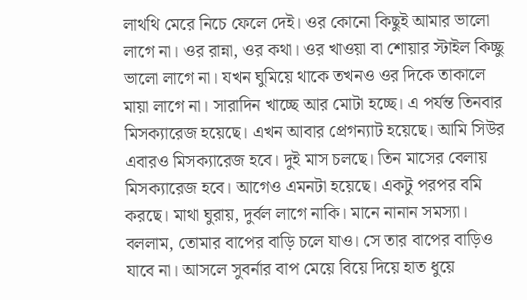লাথথি মেরে নিচে ফেলে দেই। ওর কোনো কিছুই আমার ভালো লাগে না। ওর রান্না, ওর কথা। ওর খাওয়া বা শোয়ার স্টাইল কিচ্ছু ভালো লাগে না। যখন ঘুমিয়ে থাকে তখনও ওর দিকে তাকালে মায়া লাগে না। সারাদিন খাচ্ছে আর মোটা হচ্ছে। এ পর্যন্ত তিনবার মিসক্যারেজ হয়েছে। এখন আবার প্রেগন্যাট হয়েছে। আমি সিউর এবারও মিসক্যারেজ হবে। দুই মাস চলছে। তিন মাসের বেলায় মিসক্যারেজ হবে। আগেও এমনটা হয়েছে। একটু পরপর বমি করছে। মাথা ঘুরায়, দুর্বল লাগে নাকি। মানে নানান সমস্যা। বললাম, তোমার বাপের বাড়ি চলে যাও। সে তার বাপের বাড়িও যাবে না। আসলে সুবর্নার বাপ মেয়ে বিয়ে দিয়ে হাত ধুয়ে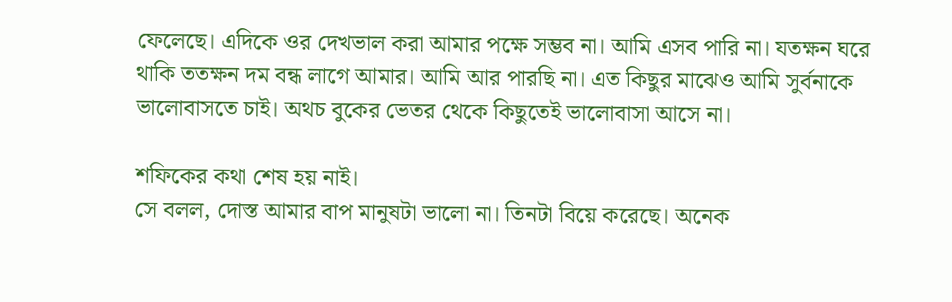ফেলেছে। এদিকে ওর দেখভাল করা আমার পক্ষে সম্ভব না। আমি এসব পারি না। যতক্ষন ঘরে থাকি ততক্ষন দম বন্ধ লাগে আমার। আমি আর পারছি না। এত কিছুর মাঝেও আমি সুর্বনাকে ভালোবাসতে চাই। অথচ বুকের ভেতর থেকে কিছুতেই ভালোবাসা আসে না।

শফিকের কথা শেষ হয় নাই।
সে বলল, দোস্ত আমার বাপ মানুষটা ভালো না। তিনটা বিয়ে করেছে। অনেক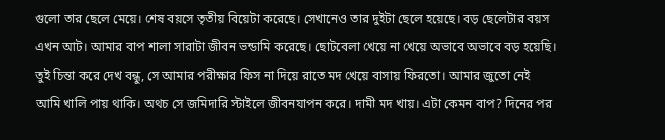গুলো তার ছেলে মেয়ে। শেষ বয়সে তৃতীয় বিয়েটা করেছে। সেখানেও তার দুইটা ছেলে হয়েছে। বড় ছেলেটার বয়স এখন আট। আমার বাপ শালা সারাটা জীবন ভন্ডামি করেছে। ছোটবেলা খেয়ে না খেয়ে অভাবে অভাবে বড় হয়েছি। তুই চিন্তা করে দেখ বন্ধু, সে আমার পরীক্ষার ফিস না দিয়ে রাতে মদ খেয়ে বাসায় ফিরতো। আমার জুতো নেই আমি খালি পায় থাকি। অথচ সে জমিদারি স্টাইলে জীবনযাপন করে। দামী মদ খায়। এটা কেমন বাপ? দিনের পর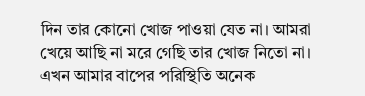দিন তার কোনো খোজ পাওয়া যেত না। আমরা খেয়ে আছি না মরে গেছি তার খোজ নিতো না। এখন আমার বাপের পরিস্থিতি অনেক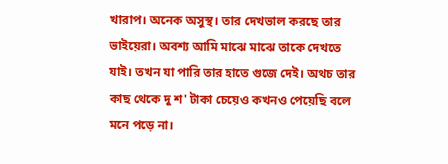খারাপ। অনেক অসুস্থ। তার দেখভাল করছে তার ভাইয়েরা। অবশ্য আমি মাঝে মাঝে তাকে দেখতে যাই। তখন যা পারি তার হাতে গুজে দেই। অথচ তার কাছ থেকে দু শ' টাকা চেয়েও কখনও পেয়েছি বলে মনে পড়ে না।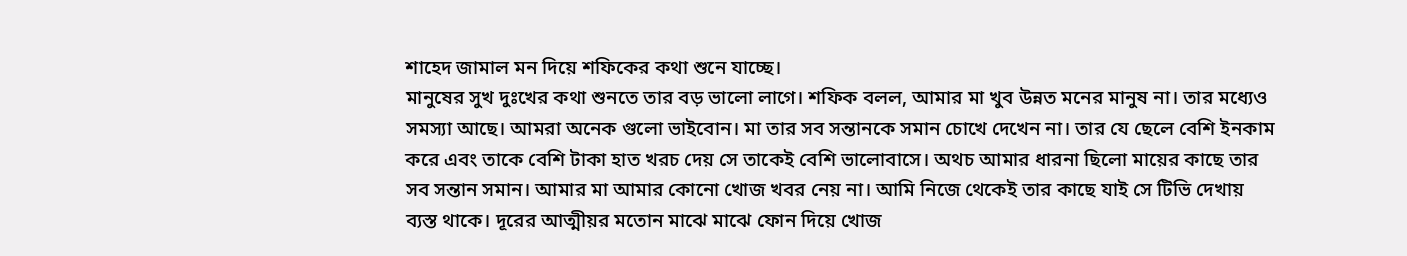শাহেদ জামাল মন দিয়ে শফিকের কথা শুনে যাচ্ছে।
মানুষের সুখ দুঃখের কথা শুনতে তার বড় ভালো লাগে। শফিক বলল, আমার মা খুব উন্নত মনের মানুষ না। তার মধ্যেও সমস্যা আছে। আমরা অনেক গুলো ভাইবোন। মা তার সব সন্তানকে সমান চোখে দেখেন না। তার যে ছেলে বেশি ইনকাম করে এবং তাকে বেশি টাকা হাত খরচ দেয় সে তাকেই বেশি ভালোবাসে। অথচ আমার ধারনা ছিলো মায়ের কাছে তার সব সন্তান সমান। আমার মা আমার কোনো খোজ খবর নেয় না। আমি নিজে থেকেই তার কাছে যাই সে টিভি দেখায় ব্যস্ত থাকে। দূরের আত্মীয়র মতোন মাঝে মাঝে ফোন দিয়ে খোজ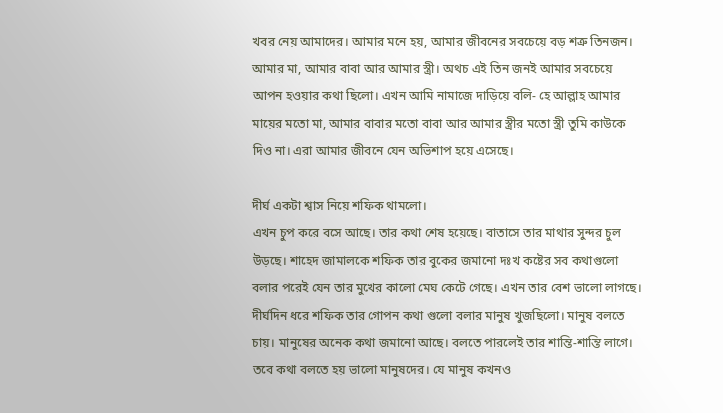খবর নেয় আমাদের। আমার মনে হয়, আমার জীবনের সবচেয়ে বড় শত্রু তিনজন। আমার মা, আমার বাবা আর আমার স্ত্রী। অথচ এই তিন জনই আমার সবচেয়ে আপন হওয়ার কথা ছিলো। এখন আমি নামাজে দাড়িয়ে বলি- হে আল্লাহ আমার মায়ের মতো মা, আমার বাবার মতো বাবা আর আমার স্ত্রীর মতো স্ত্রী তুমি কাউকে দিও না। এরা আমার জীবনে যেন অভিশাপ হয়ে এসেছে।

দীর্ঘ একটা শ্বাস নিয়ে শফিক থামলো।
এখন চুপ করে বসে আছে। তার কথা শেষ হয়েছে। বাতাসে তার মাথার সুন্দর চুল উড়ছে। শাহেদ জামালকে শফিক তার বুকের জমানো দঃখ কষ্টের সব কথাগুলো বলার পরেই যেন তার মুখের কালো মেঘ কেটে গেছে। এখন তার বেশ ভালো লাগছে। দীর্ঘদিন ধরে শফিক তার গোপন কথা গুলো বলার মানুষ খুজছিলো। মানুষ বলতে চায়। মানুষের অনেক কথা জমানো আছে। বলতে পারলেই তার শান্তি-শান্তি লাগে। তবে কথা বলতে হয় ভালো মানুষদের। যে মানুষ কখনও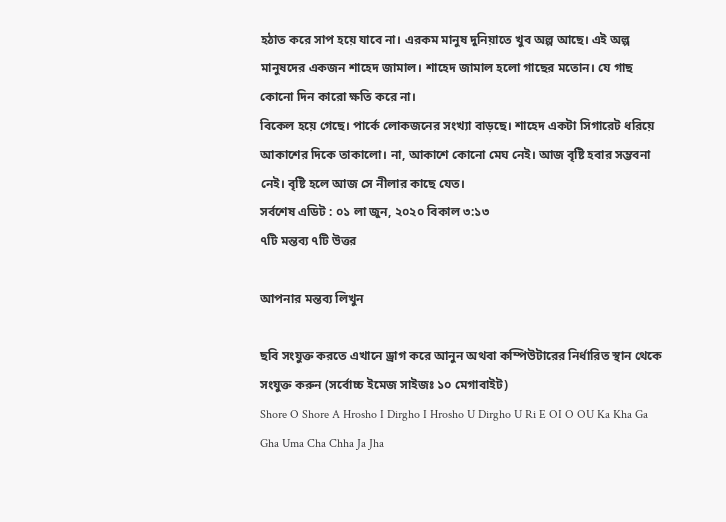হঠাত করে সাপ হয়ে যাবে না। এরকম মানুষ দুনিয়াতে খুব অল্প আছে। এই অল্প মানুষদের একজন শাহেদ জামাল। শাহেদ জামাল হলো গাছের মতোন। যে গাছ কোনো দিন কারো ক্ষতি করে না।
বিকেল হয়ে গেছে। পার্কে লোকজনের সংখ্যা বাড়ছে। শাহেদ একটা সিগারেট ধরিয়ে আকাশের দিকে তাকালো। না, আকাশে কোনো মেঘ নেই। আজ বৃষ্টি হবার সম্ভবনা নেই। বৃষ্টি হলে আজ সে নীলার কাছে যেত।
সর্বশেষ এডিট : ০১ লা জুন, ২০২০ বিকাল ৩:১৩
৭টি মন্তব্য ৭টি উত্তর

আপনার মন্তব্য লিখুন

ছবি সংযুক্ত করতে এখানে ড্রাগ করে আনুন অথবা কম্পিউটারের নির্ধারিত স্থান থেকে সংযুক্ত করুন (সর্বোচ্চ ইমেজ সাইজঃ ১০ মেগাবাইট)
Shore O Shore A Hrosho I Dirgho I Hrosho U Dirgho U Ri E OI O OU Ka Kha Ga Gha Uma Cha Chha Ja Jha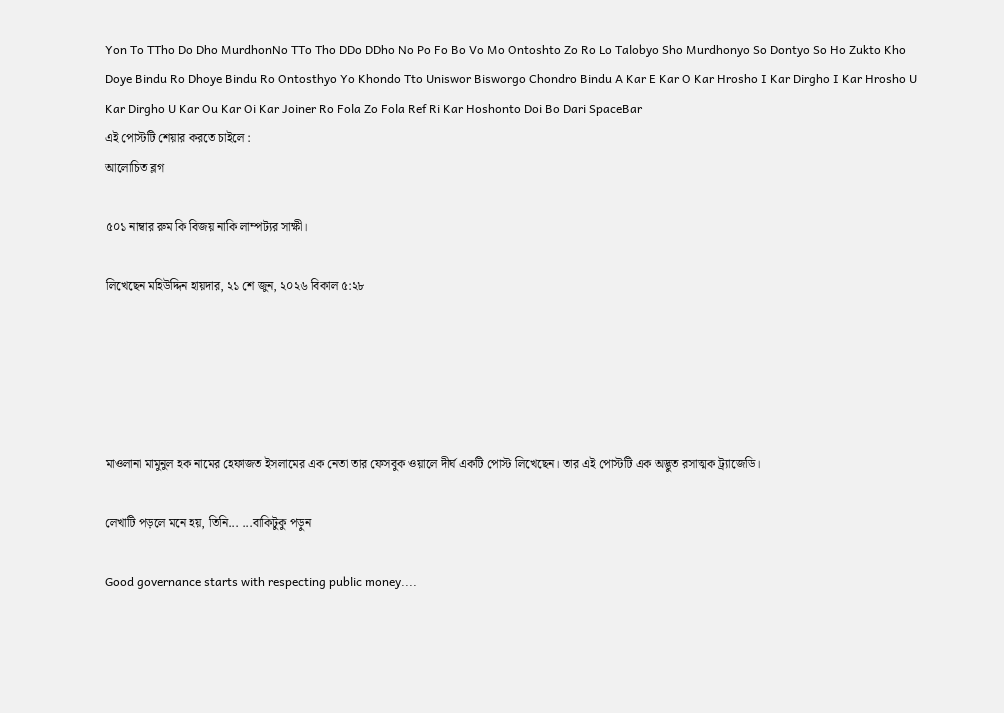Yon To TTho Do Dho MurdhonNo TTo Tho DDo DDho No Po Fo Bo Vo Mo Ontoshto Zo Ro Lo Talobyo Sho Murdhonyo So Dontyo So Ho Zukto Kho Doye Bindu Ro Dhoye Bindu Ro Ontosthyo Yo Khondo Tto Uniswor Bisworgo Chondro Bindu A Kar E Kar O Kar Hrosho I Kar Dirgho I Kar Hrosho U Kar Dirgho U Kar Ou Kar Oi Kar Joiner Ro Fola Zo Fola Ref Ri Kar Hoshonto Doi Bo Dari SpaceBar
এই পোস্টটি শেয়ার করতে চাইলে :
আলোচিত ব্লগ

৫০১ নাম্বার রুম কি বিজয় নাকি লাম্পট্যর সাক্ষী।

লিখেছেন মহিউদ্দিন হায়দার, ২১ শে জুন, ২০২৬ বিকাল ৫:২৮





মাওলানা মামুনুল হক নামের হেফাজত ইসলামের এক নেতা তার ফেসবুক ওয়ালে দীর্ঘ একটি পোস্ট লিখেছেন। তার এই পোস্টটি এক অদ্ভুত রসাত্মক ট্র্যাজেডি।

লেখাটি পড়লে মনে হয়, তিনি... ...বাকিটুকু পড়ুন

Good governance starts with respecting public money....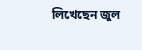লিখেছেন জুল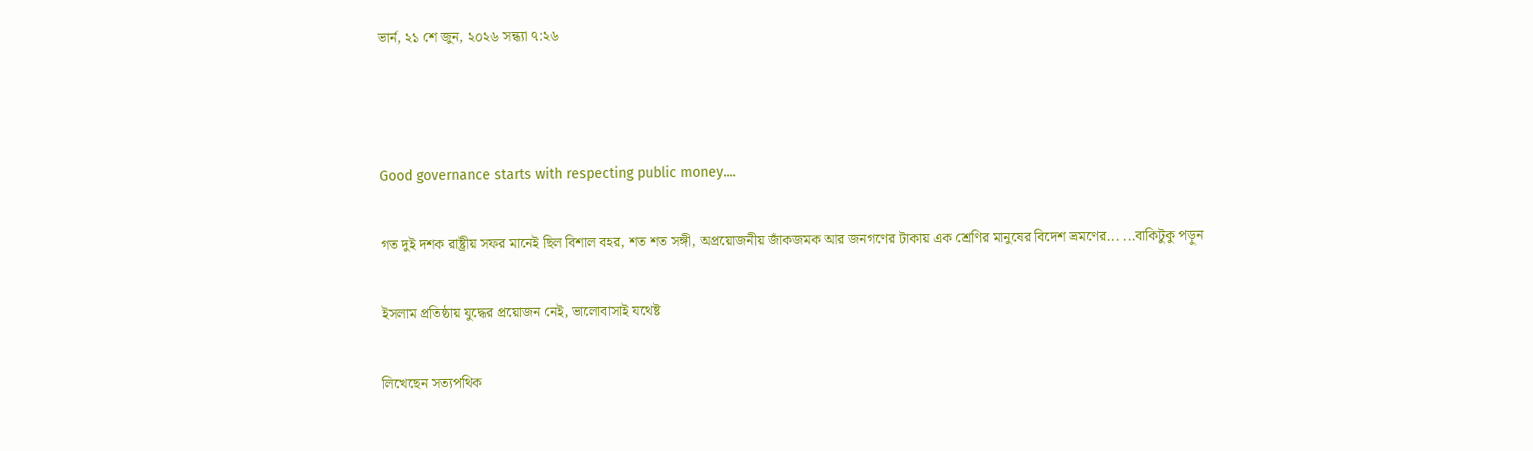ভার্ন, ২১ শে জুন, ২০২৬ সন্ধ্যা ৭:২৬



Good governance starts with respecting public money....

গত দুই দশক রাষ্ট্রীয় সফর মানেই ছিল বিশাল বহর, শত শত সঙ্গী, অপ্রয়োজনীয় জাঁকজমক আর জনগণের টাকায় এক শ্রেণির মানুষের বিদেশ ভ্রমণের... ...বাকিটুকু পড়ুন

ইসলাম প্রতিষ্ঠায় যুদ্ধের প্রয়োজন নেই, ভালোবাসাই যথেষ্ট

লিখেছেন সত্যপথিক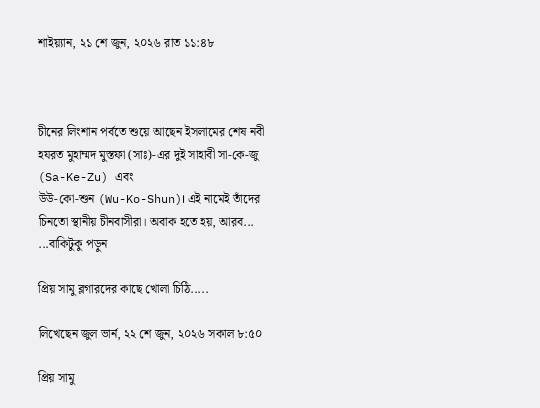শাইয়্যান, ২১ শে জুন, ২০২৬ রাত ১১:৪৮



চীনের লিংশান পর্বতে শুয়ে আছেন ইসলামের শেষ নবী হযরত মুহাম্মদ মুস্তফা (সাঃ)-এর দুই সাহাবী সা-কে-জু (Sa-Ke-Zu) এবং
উউ-কো-শুন (Wu-Ko-Shun)। এই নামেই তাঁদের চিনতো স্থানীয় চীনবাসীরা। অবাক হতে হয়, আরব... ...বাকিটুকু পড়ুন

প্রিয় সামু ব্লগারদের কাছে খোলা চিঠি.....

লিখেছেন জুল ভার্ন, ২২ শে জুন, ২০২৬ সকাল ৮:৫০

প্রিয় সামু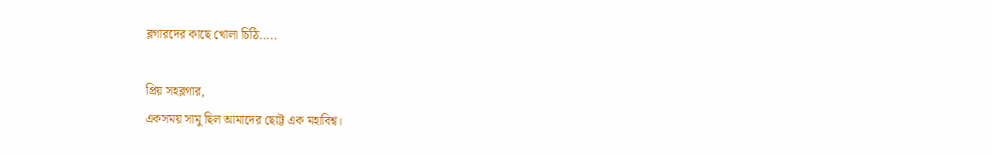ব্লগারদের কাছে খোলা চিঠি.....

প্রিয় সহব্লগার,
একসময় সামু ছিল আমাদের ছোট্ট এক মহাবিশ্ব।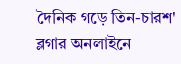দৈনিক গড়ে তিন-চারশ' ব্লগার অনলাইনে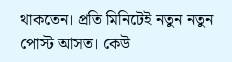থাকতেন। প্রতি মিনিটেই নতুন নতুন পোস্ট আসত। কেউ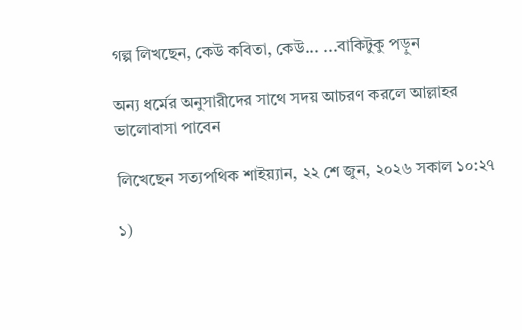গল্প লিখছেন, কেউ কবিতা, কেউ... ...বাকিটুকু পড়ুন

অন্য ধর্মের অনুসারীদের সাথে সদয় আচরণ করলে আল্লাহর ভালোবাসা পাবেন

লিখেছেন সত্যপথিক শাইয়্যান, ২২ শে জুন, ২০২৬ সকাল ১০:২৭

১)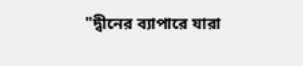"দ্বীনের ব্যাপারে যারা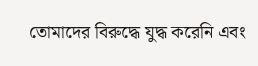তোমাদের বিরুদ্ধে যুদ্ধ করেনি এবং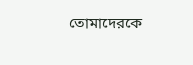তোমাদেরকে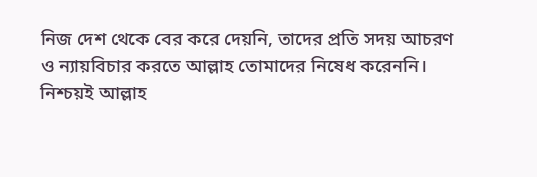নিজ দেশ থেকে বের করে দেয়নি, তাদের প্রতি সদয় আচরণ ও ন্যায়বিচার করতে আল্লাহ তোমাদের নিষেধ করেননি। নিশ্চয়ই আল্লাহ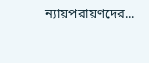ন্যায়পরায়ণদের...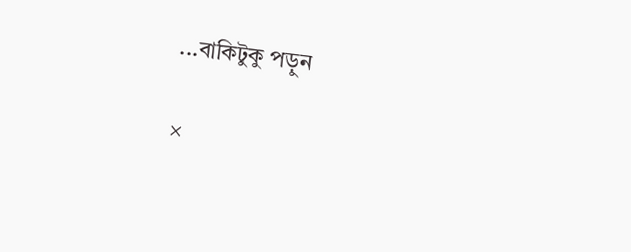...বাকিটুকু পড়ুন

×